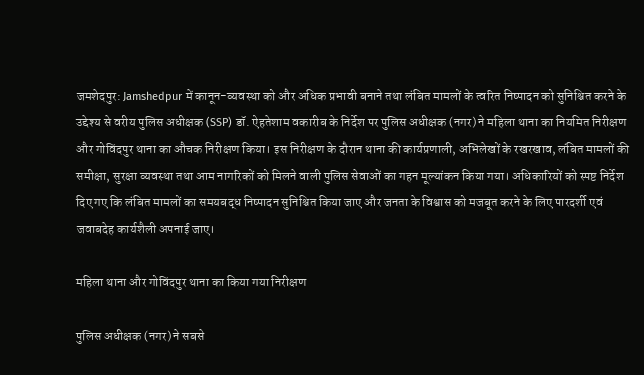जमशेदपुर: Jamshedpur में कानून-व्यवस्था को और अधिक प्रभावी बनाने तथा लंबित मामलों के त्वरित निष्पादन को सुनिश्चित करने के उद्देश्य से वरीय पुलिस अधीक्षक (SSP) डॉ. ऐहतेशाम वकारीब के निर्देश पर पुलिस अधीक्षक (नगर) ने महिला थाना का नियमित निरीक्षण और गोविंदपुर थाना का औचक निरीक्षण किया। इस निरीक्षण के दौरान थाना की कार्यप्रणाली, अभिलेखों के रखरखाव, लंबित मामलों की समीक्षा, सुरक्षा व्यवस्था तथा आम नागरिकों को मिलने वाली पुलिस सेवाओं का गहन मूल्यांकन किया गया। अधिकारियों को स्पष्ट निर्देश दिए गए कि लंबित मामलों का समयबद्ध निष्पादन सुनिश्चित किया जाए और जनता के विश्वास को मजबूत करने के लिए पारदर्शी एवं जवाबदेह कार्यशैली अपनाई जाए।

महिला थाना और गोविंदपुर थाना का किया गया निरीक्षण

पुलिस अधीक्षक (नगर) ने सबसे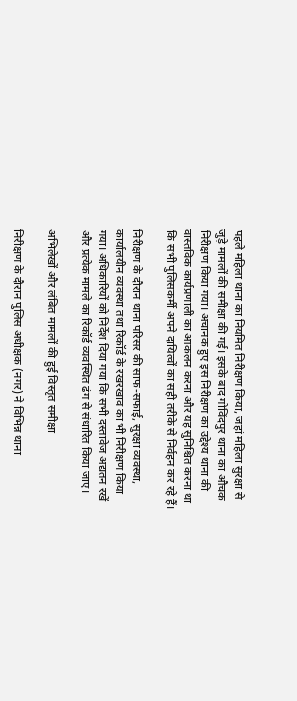पहले महिला थाना का नियमित निरीक्षण किया, जहां महिला सुरक्षा से जुड़े मामलों की समीक्षा की गई। इसके बाद गोविंदपुर थाना का औचक निरीक्षण किया गया। अचानक हुए इस निरीक्षण का उद्देश्य थाना की वास्तविक कार्यप्रणाली का आकलन करना और यह सुनिश्चित करना था कि सभी पुलिसकर्मी अपने दायित्वों का सही तरीके से निर्वहन कर रहे हैं।

निरीक्षण के दौरान थाना परिसर की साफ-सफाई, सुरक्षा व्यवस्था, कार्यालयीन व्यवस्था तथा रिकॉर्ड के रखरखाव का भी निरीक्षण किया गया। अधिकारियों को निर्देश दिया गया कि सभी दस्तावेज अद्यतन रखें और प्रत्येक मामले का रिकॉर्ड व्यवस्थित ढंग से संधारित किया जाए।

अभिलेखों और लंबित मामलों की हुई विस्तृत समीक्षा

निरीक्षण के दौरान पुलिस अधीक्षक (नगर) ने विभिन्न थाना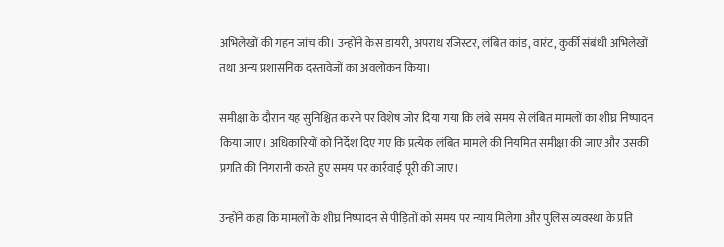अभिलेखों की गहन जांच की। उन्होंने केस डायरी, अपराध रजिस्टर, लंबित कांड, वारंट, कुर्की संबंधी अभिलेखों तथा अन्य प्रशासनिक दस्तावेजों का अवलोकन किया।

समीक्षा के दौरान यह सुनिश्चित करने पर विशेष जोर दिया गया कि लंबे समय से लंबित मामलों का शीघ्र निष्पादन किया जाए। अधिकारियों को निर्देश दिए गए कि प्रत्येक लंबित मामले की नियमित समीक्षा की जाए और उसकी प्रगति की निगरानी करते हुए समय पर कार्रवाई पूरी की जाए।

उन्होंने कहा कि मामलों के शीघ्र निष्पादन से पीड़ितों को समय पर न्याय मिलेगा और पुलिस व्यवस्था के प्रति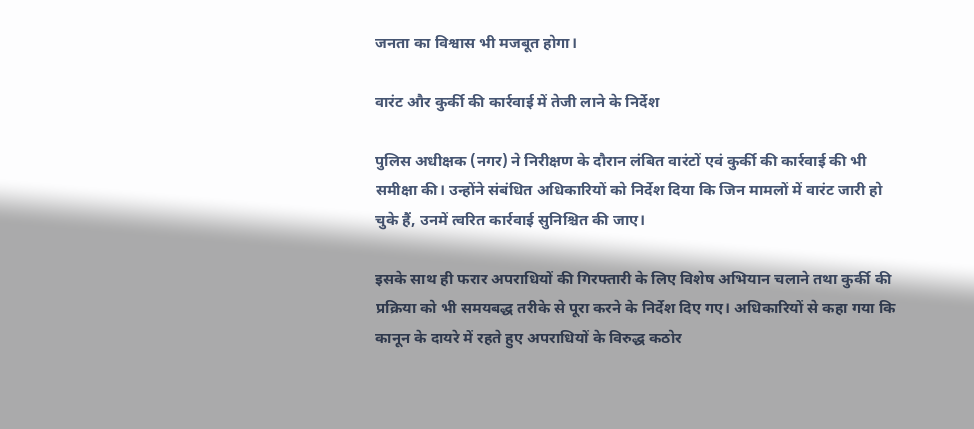जनता का विश्वास भी मजबूत होगा।

वारंट और कुर्की की कार्रवाई में तेजी लाने के निर्देश

पुलिस अधीक्षक (नगर) ने निरीक्षण के दौरान लंबित वारंटों एवं कुर्की की कार्रवाई की भी समीक्षा की। उन्होंने संबंधित अधिकारियों को निर्देश दिया कि जिन मामलों में वारंट जारी हो चुके हैं, उनमें त्वरित कार्रवाई सुनिश्चित की जाए।

इसके साथ ही फरार अपराधियों की गिरफ्तारी के लिए विशेष अभियान चलाने तथा कुर्की की प्रक्रिया को भी समयबद्ध तरीके से पूरा करने के निर्देश दिए गए। अधिकारियों से कहा गया कि कानून के दायरे में रहते हुए अपराधियों के विरुद्ध कठोर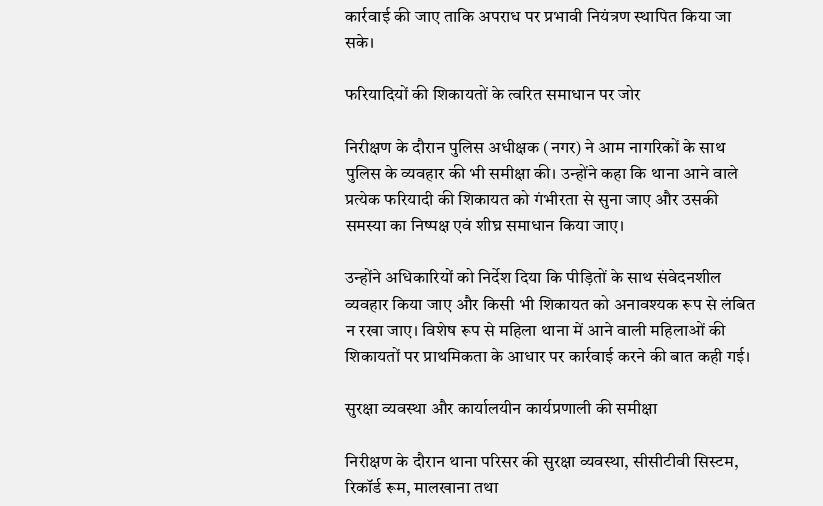कार्रवाई की जाए ताकि अपराध पर प्रभावी नियंत्रण स्थापित किया जा सके।

फरियादियों की शिकायतों के त्वरित समाधान पर जोर

निरीक्षण के दौरान पुलिस अधीक्षक (नगर) ने आम नागरिकों के साथ पुलिस के व्यवहार की भी समीक्षा की। उन्होंने कहा कि थाना आने वाले प्रत्येक फरियादी की शिकायत को गंभीरता से सुना जाए और उसकी समस्या का निष्पक्ष एवं शीघ्र समाधान किया जाए।

उन्होंने अधिकारियों को निर्देश दिया कि पीड़ितों के साथ संवेदनशील व्यवहार किया जाए और किसी भी शिकायत को अनावश्यक रूप से लंबित न रखा जाए। विशेष रूप से महिला थाना में आने वाली महिलाओं की शिकायतों पर प्राथमिकता के आधार पर कार्रवाई करने की बात कही गई।

सुरक्षा व्यवस्था और कार्यालयीन कार्यप्रणाली की समीक्षा

निरीक्षण के दौरान थाना परिसर की सुरक्षा व्यवस्था, सीसीटीवी सिस्टम, रिकॉर्ड रूम, मालखाना तथा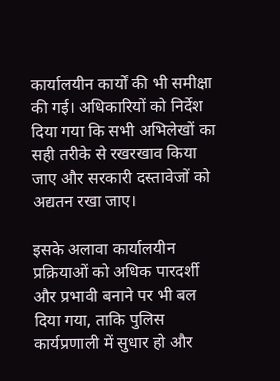कार्यालयीन कार्यों की भी समीक्षा की गई। अधिकारियों को निर्देश दिया गया कि सभी अभिलेखों का सही तरीके से रखरखाव किया जाए और सरकारी दस्तावेजों को अद्यतन रखा जाए।

इसके अलावा कार्यालयीन प्रक्रियाओं को अधिक पारदर्शी और प्रभावी बनाने पर भी बल दिया गया, ताकि पुलिस कार्यप्रणाली में सुधार हो और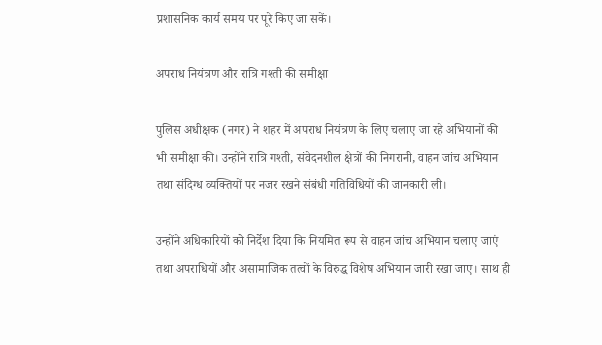प्रशासनिक कार्य समय पर पूरे किए जा सकें।

अपराध नियंत्रण और रात्रि गश्ती की समीक्षा

पुलिस अधीक्षक (नगर) ने शहर में अपराध नियंत्रण के लिए चलाए जा रहे अभियानों की भी समीक्षा की। उन्होंने रात्रि गश्ती, संवेदनशील क्षेत्रों की निगरानी, वाहन जांच अभियान तथा संदिग्ध व्यक्तियों पर नजर रखने संबंधी गतिविधियों की जानकारी ली।

उन्होंने अधिकारियों को निर्देश दिया कि नियमित रूप से वाहन जांच अभियान चलाए जाएं तथा अपराधियों और असामाजिक तत्वों के विरुद्ध विशेष अभियान जारी रखा जाए। साथ ही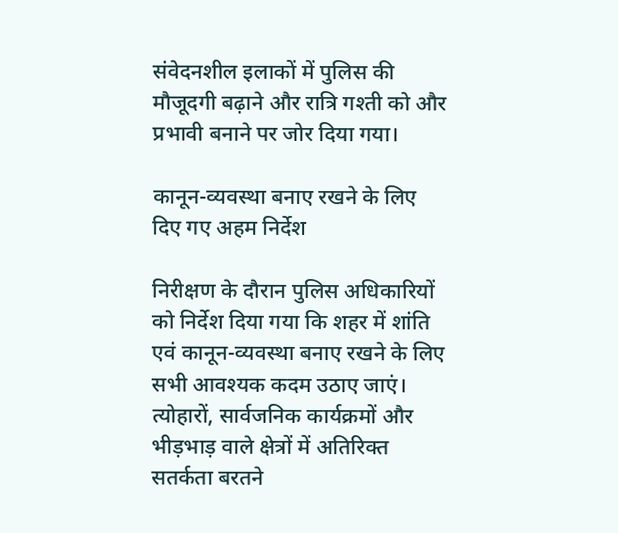संवेदनशील इलाकों में पुलिस की मौजूदगी बढ़ाने और रात्रि गश्ती को और प्रभावी बनाने पर जोर दिया गया।

कानून-व्यवस्था बनाए रखने के लिए दिए गए अहम निर्देश

निरीक्षण के दौरान पुलिस अधिकारियों को निर्देश दिया गया कि शहर में शांति एवं कानून-व्यवस्था बनाए रखने के लिए सभी आवश्यक कदम उठाए जाएं। त्योहारों, सार्वजनिक कार्यक्रमों और भीड़भाड़ वाले क्षेत्रों में अतिरिक्त सतर्कता बरतने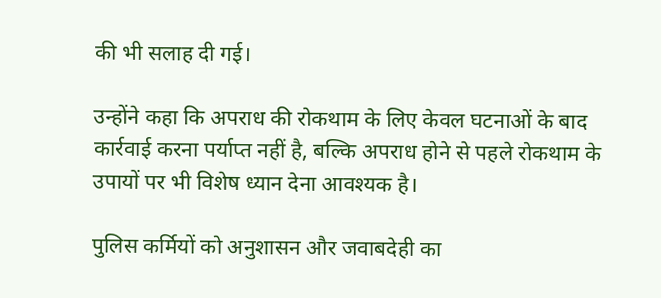की भी सलाह दी गई।

उन्होंने कहा कि अपराध की रोकथाम के लिए केवल घटनाओं के बाद कार्रवाई करना पर्याप्त नहीं है, बल्कि अपराध होने से पहले रोकथाम के उपायों पर भी विशेष ध्यान देना आवश्यक है।

पुलिस कर्मियों को अनुशासन और जवाबदेही का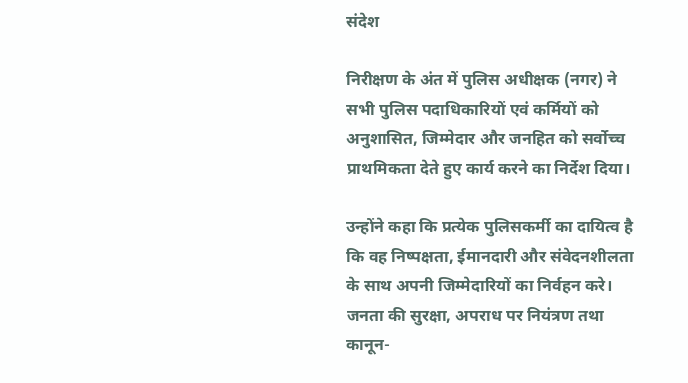संदेश

निरीक्षण के अंत में पुलिस अधीक्षक (नगर) ने सभी पुलिस पदाधिकारियों एवं कर्मियों को अनुशासित, जिम्मेदार और जनहित को सर्वोच्च प्राथमिकता देते हुए कार्य करने का निर्देश दिया।

उन्होंने कहा कि प्रत्येक पुलिसकर्मी का दायित्व है कि वह निष्पक्षता, ईमानदारी और संवेदनशीलता के साथ अपनी जिम्मेदारियों का निर्वहन करे। जनता की सुरक्षा, अपराध पर नियंत्रण तथा कानून-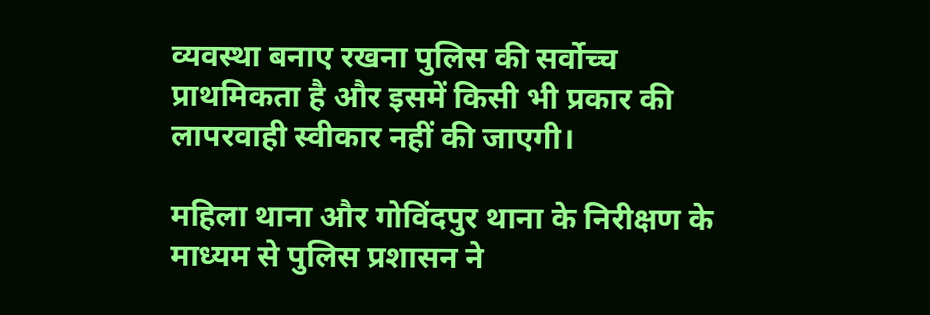व्यवस्था बनाए रखना पुलिस की सर्वोच्च प्राथमिकता है और इसमें किसी भी प्रकार की लापरवाही स्वीकार नहीं की जाएगी।

महिला थाना और गोविंदपुर थाना के निरीक्षण के माध्यम से पुलिस प्रशासन ने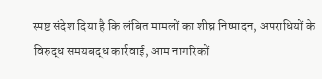स्पष्ट संदेश दिया है कि लंबित मामलों का शीघ्र निष्पादन, अपराधियों के विरुद्ध समयबद्ध कार्रवाई, आम नागरिकों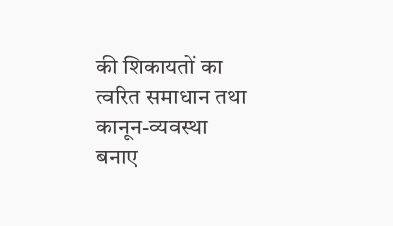की शिकायतों का त्वरित समाधान तथा कानून-व्यवस्था बनाए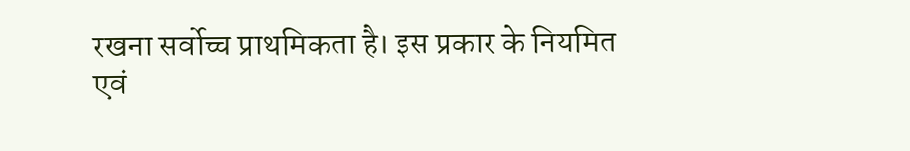रखना सर्वोच्च प्राथमिकता है। इस प्रकार के नियमित एवं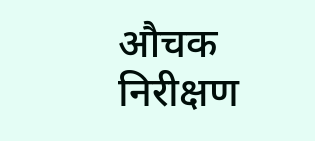औचक निरीक्षण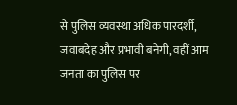से पुलिस व्यवस्था अधिक पारदर्शी, जवाबदेह और प्रभावी बनेगी, वहीं आम जनता का पुलिस पर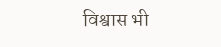विश्वास भी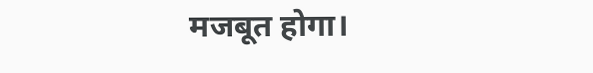मजबूत होगा।